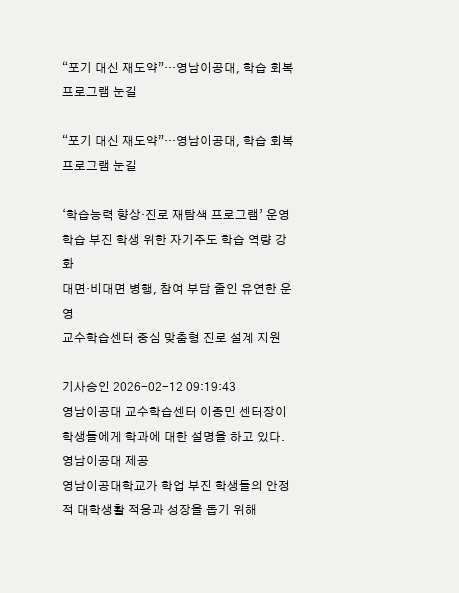“포기 대신 재도약”…영남이공대, 학습 회복 프로그램 눈길

“포기 대신 재도약”…영남이공대, 학습 회복 프로그램 눈길

‘학습능력 향상·진로 재탐색 프로그램’ 운영
학습 부진 학생 위한 자기주도 학습 역량 강화
대면·비대면 병행, 참여 부담 줄인 유연한 운영
교수학습센터 중심 맞춤형 진로 설계 지원

기사승인 2026-02-12 09:19:43
영남이공대 교수학습센터 이종민 센터장이 학생들에게 학과에 대한 설명을 하고 있다. 영남이공대 제공
영남이공대학교가 학업 부진 학생들의 안정적 대학생활 적응과 성장을 돕기 위해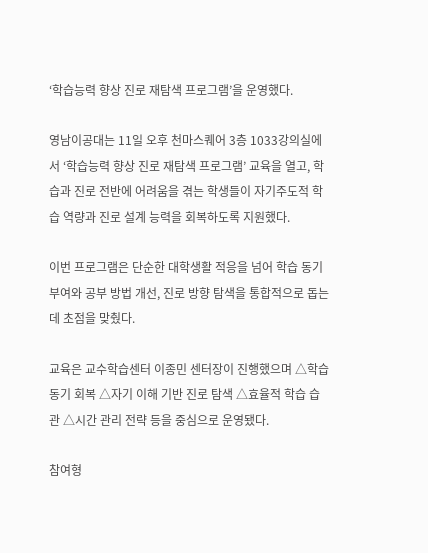‘학습능력 향상 진로 재탐색 프로그램’을 운영했다.

영남이공대는 11일 오후 천마스퀘어 3층 1033강의실에서 ‘학습능력 향상 진로 재탐색 프로그램’ 교육을 열고, 학습과 진로 전반에 어려움을 겪는 학생들이 자기주도적 학습 역량과 진로 설계 능력을 회복하도록 지원했다.

이번 프로그램은 단순한 대학생활 적응을 넘어 학습 동기 부여와 공부 방법 개선, 진로 방향 탐색을 통합적으로 돕는 데 초점을 맞췄다.

교육은 교수학습센터 이종민 센터장이 진행했으며 △학습동기 회복 △자기 이해 기반 진로 탐색 △효율적 학습 습관 △시간 관리 전략 등을 중심으로 운영됐다.

참여형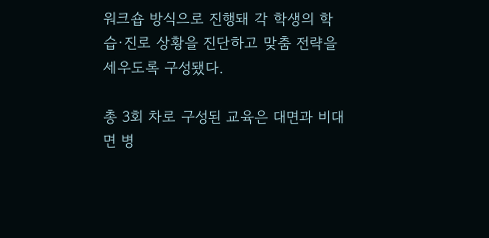워크숍 방식으로 진행돼 각 학생의 학습·진로 상황을 진단하고 맞춤 전략을 세우도록 구성됐다.

총 3회 차로 구성된 교육은 대면과 비대면 병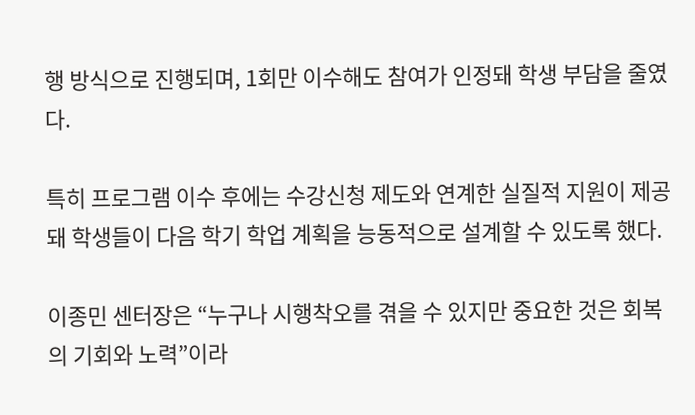행 방식으로 진행되며, 1회만 이수해도 참여가 인정돼 학생 부담을 줄였다.

특히 프로그램 이수 후에는 수강신청 제도와 연계한 실질적 지원이 제공돼 학생들이 다음 학기 학업 계획을 능동적으로 설계할 수 있도록 했다.

이종민 센터장은 “누구나 시행착오를 겪을 수 있지만 중요한 것은 회복의 기회와 노력”이라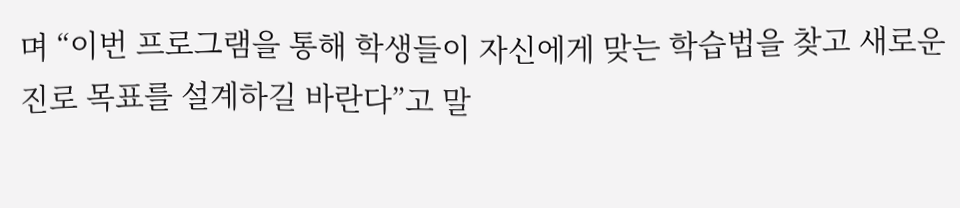며 “이번 프로그램을 통해 학생들이 자신에게 맞는 학습법을 찾고 새로운 진로 목표를 설계하길 바란다”고 말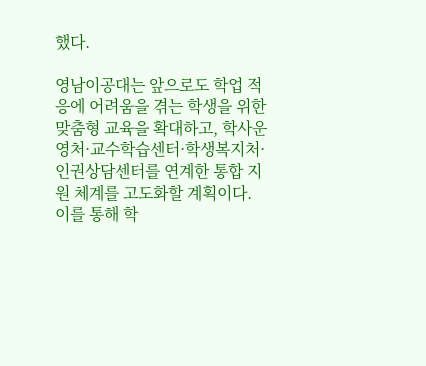했다.

영남이공대는 앞으로도 학업 적응에 어려움을 겪는 학생을 위한 맞춤형 교육을 확대하고, 학사운영처·교수학습센터·학생복지처·인권상담센터를 연계한 통합 지원 체계를 고도화할 계획이다. 이를 통해 학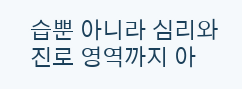습뿐 아니라 심리와 진로 영역까지 아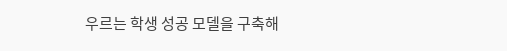우르는 학생 성공 모델을 구축해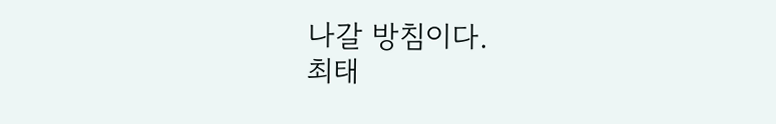나갈 방침이다.
최태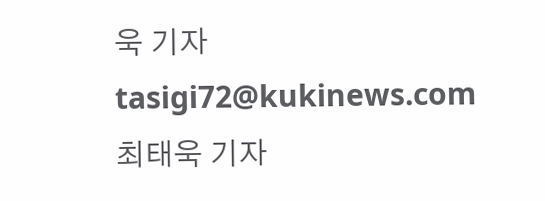욱 기자
tasigi72@kukinews.com
최태욱 기자